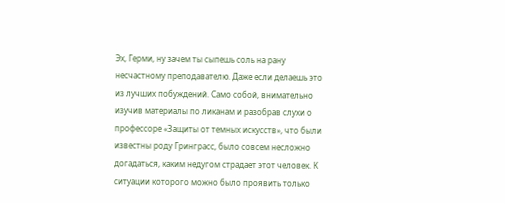Эх, Герми, ну зачем ты сыпешь соль на рану несчастному преподавателю. Даже если делаешь это из лучших побуждений. Само собой, внимательно изучив материалы по ликанам и разобрав слухи о профессоре «Защиты от темных искусств», что были известны роду Гринграсс, было совсем несложно догадаться, каким недугом страдает этот человек. К ситуации которого можно было проявить только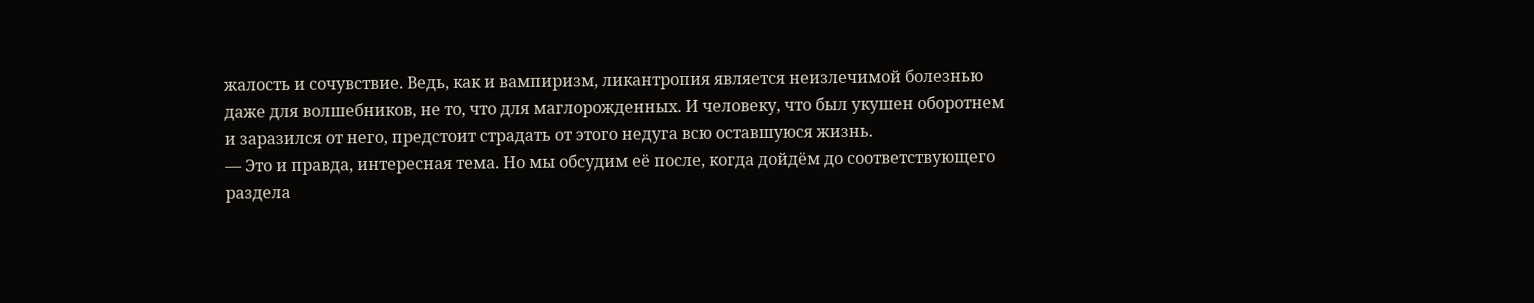жалость и сочувствие. Ведь, как и вампиризм, ликантропия является неизлечимой болезнью даже для волшебников, не то, что для маглорожденных. И человеку, что был укушен оборотнем и заразился от него, предстоит страдать от этого недуга всю оставшуюся жизнь.
— Это и правда, интересная тема. Но мы обсудим её после, когда дойдём до соответствующего раздела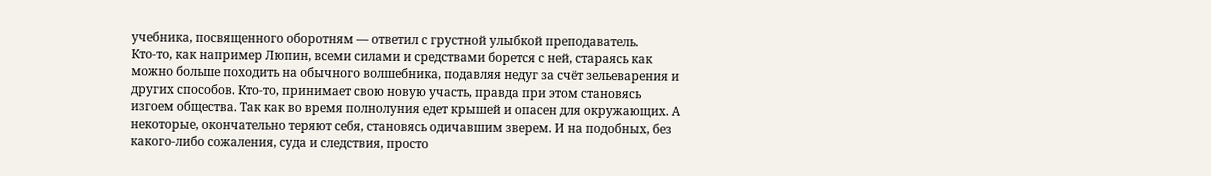учебника, посвященного оборотням — ответил с грустной улыбкой преподаватель.
Кто-то, как например Люпин, всеми силами и средствами борется с ней, стараясь как можно больше походить на обычного волшебника, подавляя недуг за счёт зельеварения и других способов. Кто-то, принимает свою новую участь, правда при этом становясь изгоем общества. Так как во время полнолуния едет крышей и опасен для окружающих. А некоторые, окончательно теряют себя, становясь одичавшим зверем. И на подобных, без какого-либо сожаления, суда и следствия, просто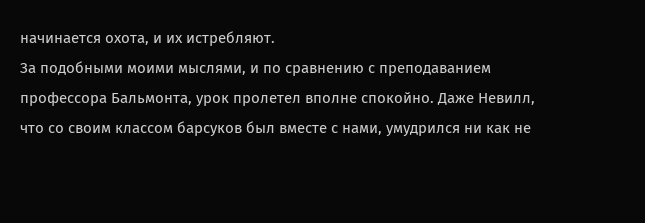начинается охота, и их истребляют.
За подобными моими мыслями, и по сравнению с преподаванием профессора Бальмонта, урок пролетел вполне спокойно. Даже Невилл, что со своим классом барсуков был вместе с нами, умудрился ни как не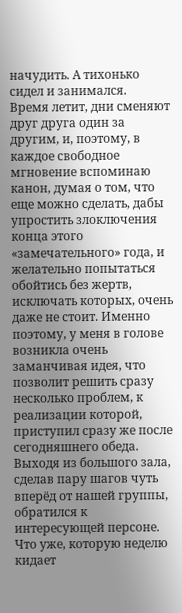начудить. А тихонько сидел и занимался.
Время летит, дни сменяют друг друга один за другим, и, поэтому, в каждое свободное мгновение вспоминаю канон, думая о том, что еще можно сделать, дабы упростить злоключения конца этого «замечательного» года, и желательно попытаться обойтись без жертв, исключать которых, очень даже не стоит. Именно поэтому, у меня в голове возникла очень заманчивая идея, что позволит решить сразу несколько проблем, к реализации которой, приступил сразу же после сегодняшнего обеда.
Выходя из большого зала, сделав пару шагов чуть вперёд от нашей группы, обратился к интересующей персоне. Что уже, которую неделю кидает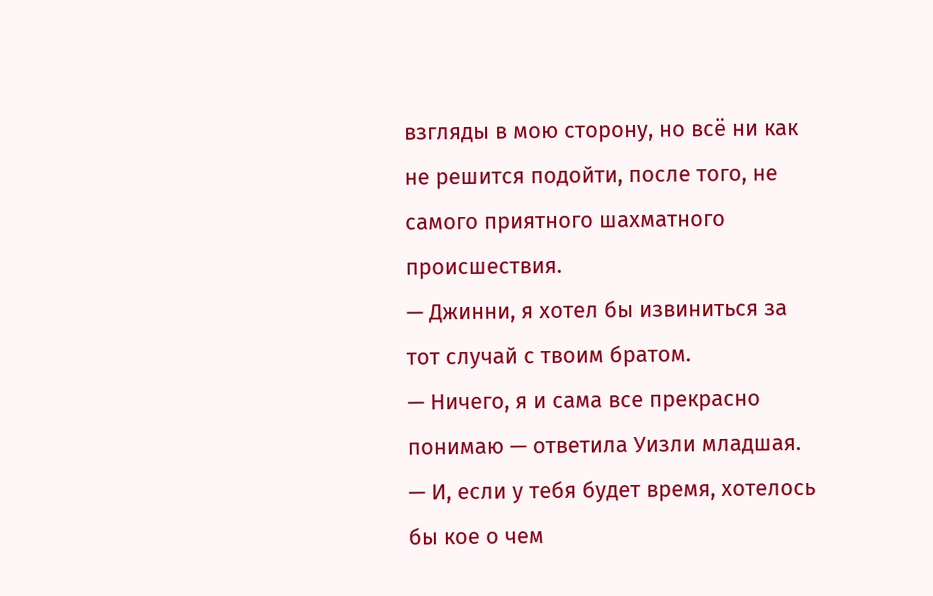взгляды в мою сторону, но всё ни как не решится подойти, после того, не самого приятного шахматного происшествия.
— Джинни, я хотел бы извиниться за тот случай с твоим братом.
— Ничего, я и сама все прекрасно понимаю — ответила Уизли младшая.
— И, если у тебя будет время, хотелось бы кое о чем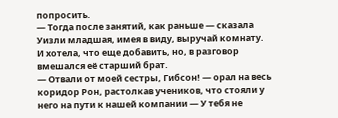попросить.
— Тогда после занятий, как раньше — сказала Уизли младшая, имея в виду, выручай комнату.
И хотела, что еще добавить, но, в разговор вмешался её старший брат.
— Отвали от моей сестры, Гибсон! — орал на весь коридор Рон, растолкав учеников, что стояли у него на пути к нашей компании — У тебя не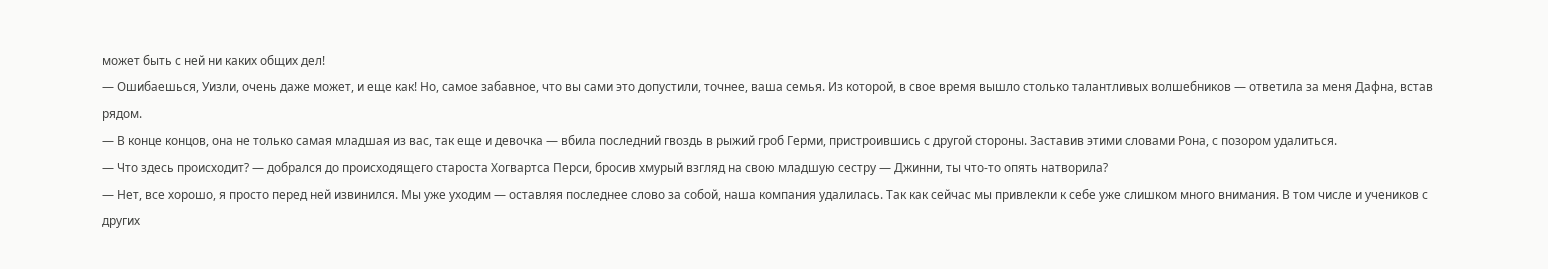может быть с ней ни каких общих дел!
— Ошибаешься, Уизли, очень даже может, и еще как! Но, самое забавное, что вы сами это допустили, точнее, ваша семья. Из которой, в свое время вышло столько талантливых волшебников — ответила за меня Дафна, встав рядом.
— В конце концов, она не только самая младшая из вас, так еще и девочка — вбила последний гвоздь в рыжий гроб Герми, пристроившись с другой стороны. Заставив этими словами Рона, с позором удалиться.
— Что здесь происходит? — добрался до происходящего староста Хогвартса Перси, бросив хмурый взгляд на свою младшую сестру — Джинни, ты что-то опять натворила?
— Нет, все хорошо, я просто перед ней извинился. Мы уже уходим — оставляя последнее слово за собой, наша компания удалилась. Так как сейчас мы привлекли к себе уже слишком много внимания. В том числе и учеников с других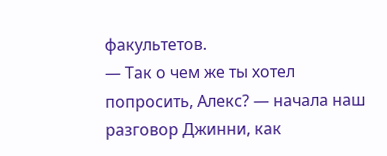факультетов.
— Так о чем же ты хотел попросить, Алекс? — начала наш разговор Джинни, как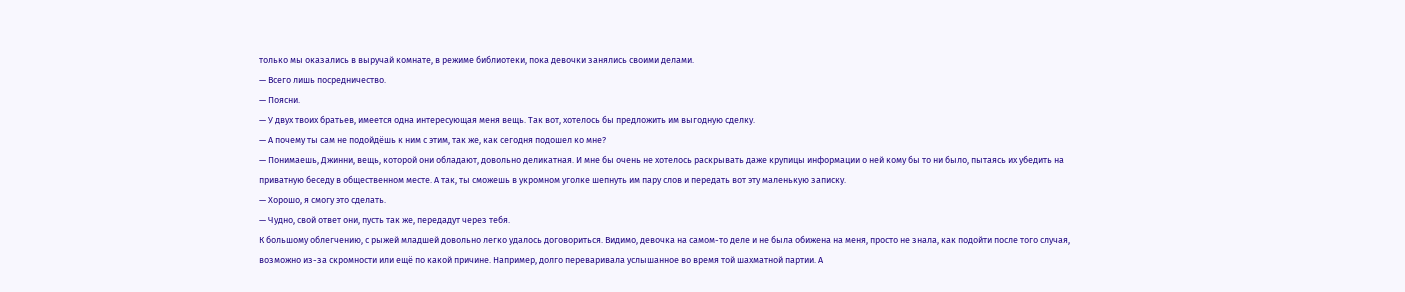только мы оказались в выручай комнате, в режиме библиотеки, пока девочки занялись своими делами.
— Всего лишь посредничество.
— Поясни.
— У двух твоих братьев, имеется одна интересующая меня вещь. Так вот, хотелось бы предложить им выгодную сделку.
— А почему ты сам не подойдёшь к ним с этим, так же, как сегодня подошел ко мне?
— Понимаешь, Джинни, вещь, которой они обладают, довольно деликатная. И мне бы очень не хотелось раскрывать даже крупицы информации о ней кому бы то ни было, пытаясь их убедить на приватную беседу в общественном месте. А так, ты сможешь в укромном уголке шепнуть им пару слов и передать вот эту маленькую записку.
— Хорошо, я смогу это сделать.
— Чудно, свой ответ они, пусть так же, передадут через тебя.
К большому облегчению, с рыжей младшей довольно легко удалось договориться. Видимо, девочка на самом-то деле и не была обижена на меня, просто не знала, как подойти после того случая, возможно из-за скромности или ещё по какой причине. Например, долго переваривала услышанное во время той шахматной партии. А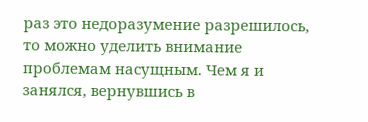раз это недоразумение разрешилось, то можно уделить внимание проблемам насущным. Чем я и занялся, вернувшись в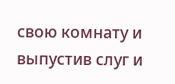свою комнату и выпустив слуг и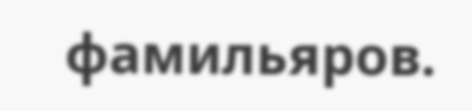фамильяров.